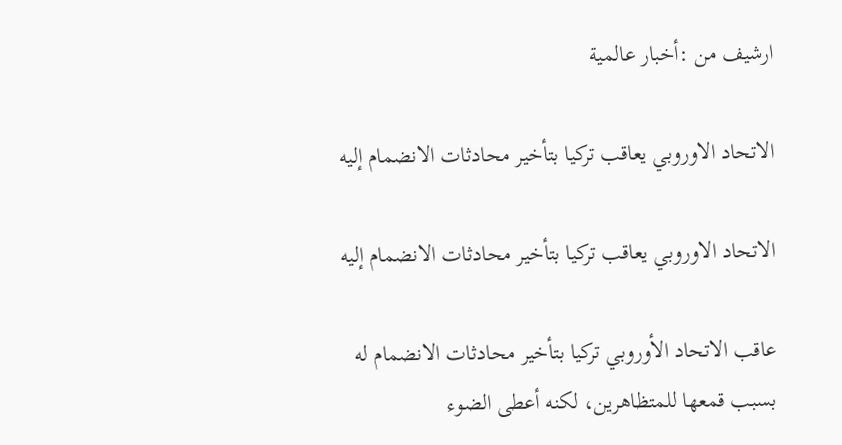ارشيف من :أخبار عالمية

الاتحاد الاوروبي يعاقب تركيا بتأخير محادثات الانضمام إليه

الاتحاد الاوروبي يعاقب تركيا بتأخير محادثات الانضمام إليه

عاقب الاتحاد الأوروبي تركيا بتأخير محادثات الانضمام له بسبب قمعها للمتظاهرين، لكنه أعطى الضوء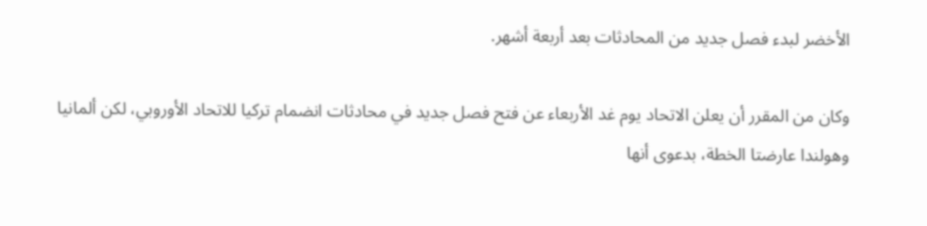الأخضر لبدء فصل جديد من المحادثات بعد أربعة أشهر.

وكان من المقرر أن يعلن الاتحاد يوم غد الأربعاء عن فتح فصل جديد في محادثات انضمام تركيا للاتحاد الأوروبي، لكن ألمانيا وهولندا عارضتا الخطة، بدعوى أنها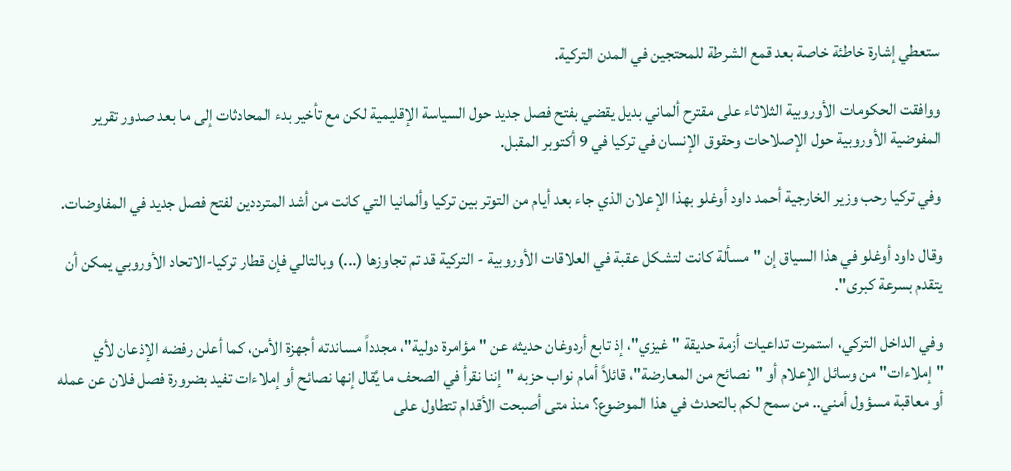ستعطي إشارة خاطئة خاصة بعد قمع الشرطة للمحتجين في المدن التركية.

ووافقت الحكومات الأوروبية الثلاثاء على مقترح ألماني بديل يقضي بفتح فصل جديد حول السياسة الإقليمية لكن مع تأخير بدء المحادثات إلى ما بعد صدور تقرير المفوضية الأوروبية حول الإصلاحات وحقوق الإنسان في تركيا في 9 أكتوبر المقبل.

وفي تركيا رحب وزير الخارجية أحمد داود أوغلو بهذا الإعلان الذي جاء بعد أيام من التوتر بين تركيا وألمانيا التي كانت من أشد المترددين لفتح فصل جديد في المفاوضات.

وقال داود أوغلو في هذا السياق إن "مسألة كانت لتشكل عقبة في العلاقات الأوروبية - التركية قد تم تجاوزها (...) وبالتالي فإن قطار تركيا-الاتحاد الأوروبي يمكن أن يتقدم بسرعة كبرى".

وفي الداخل التركي، استمرت تداعيات أزمة حديقة "غيزي"، إذ تابع أردوغان حديثه عن "مؤامرة دولية"، مجدداً مساندته أجهزة الأمن، كما أعلن رفضه الإذعان لأي "إملاءات" من وسائل الإعلام أو "نصائح من المعارضة"، قائلاً أمام نواب حزبه "إننا نقرأ في الصحف ما يُقال إنها نصائح أو إملاءات تفيد بضرورة فصل فلان عن عمله أو معاقبة مسؤول أمني.. من سمح لكم بالتحدث في هذا الموضوع؟ منذ متى أصبحت الأقدام تتطاول على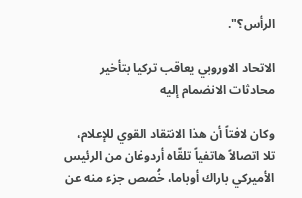الرأس؟".

الاتحاد الاوروبي يعاقب تركيا بتأخير محادثات الانضمام إليه

وكان لافتاً أن هذا الانتقاد القوي للإعلام، تلا اتصالاً هاتفياً تلقّاه أردوغان من الرئيس الأميركي باراك أوباما، خُصص جزء منه عن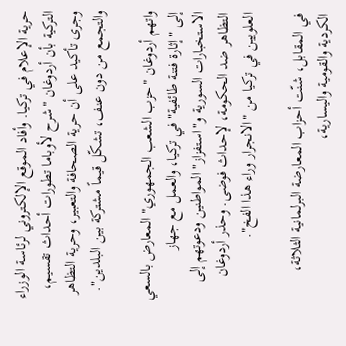حرية الإعلام في تركيا. وأفاد الموقع الإلكتروني لرئاسة الوزراء التركية بأن أردوغان "شرح لأوباما تطورات أحداث تقسيم، وجرى تأكيد على أن حرية الصحافة والتعبير، وحرية التظاهر والتجمع من دون عنف، تشكّل قيماً مشتركة بين البلدين".

واتهم أردوغان "حزب الشعب الجمهوري" المعارض بالسعي إلى "إثارة فتنة طائفية" في تركيا، والعمل مع جهاز الاستخبارات السورية و"استفزاز" المواطنين ودعوتهم إلى التظاهر ضد الحكومة، لإحداث فوضى. وحذر أردوغان العلويين في تركيا من "الانجرار وراء هذا الفخ".

في المقابل، شنّت أحزاب المعارضة البرلمانية الثلاثة، الكردية والقومية واليسارية،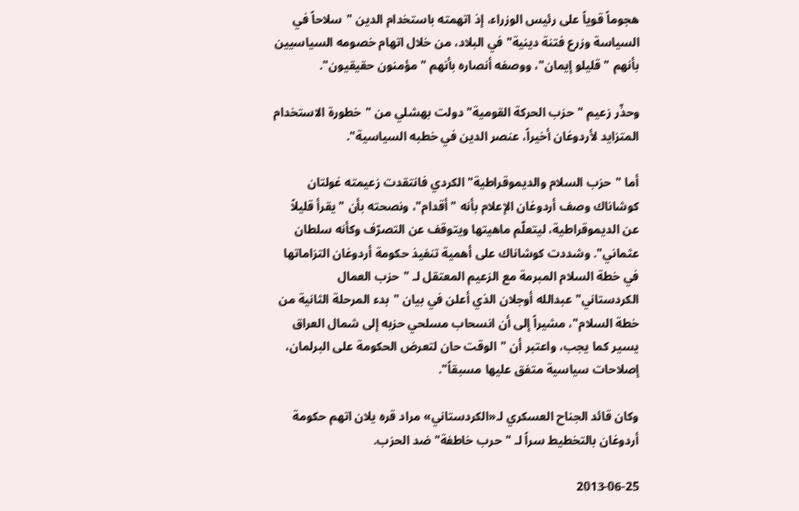هجوماً قوياً على رئيس الوزراء، إذ اتهمته باستخدام الدين "سلاحاً في السياسة وزرع فتنة دينية" في البلاد، من خلال اتهام خصومه السياسيين بأنهم "قليلو إيمان"، ووصفه أنصاره بأنهم "مؤمنون حقيقيون".

وحذّر زعيم "حزب الحركة القومية" دولت بهشلي من "خطورة الاستخدام المتزايد لأردوغان أخيراً، عنصر الدين في خطبه السياسية".

أما "حزب السلام والديموقراطية" الكردي فانتقدت زعيمته غولتان كوشاناك وصف أردوغان الإعلام بأنه "أقدام"، ونصحته بأن "يقرأ قليلاً عن الديموقراطية، ليتعلّم ماهيتها ويتوقف عن التصرّف وكأنه سلطان عثماني". وشددت كوشاناك على أهمية تنفيذ حكومة أردوغان التزاماتها في خطة السلام المبرمة مع الزعيم المعتقل لـ "حزب العمال الكردستاني" عبدالله أوجلان الذي أعلن في بيان "بدء المرحلة الثانية من خطة السلام"، مشيراً إلى أن انسحاب مسلحي حزبه إلى شمال العراق يسير كما يجب، واعتبر أن "الوقت حان لتعرض الحكومة على البرلمان، إصلاحات سياسية متفق عليها مسبقاً".

وكان قائد الجناح العسكري لـ«الكردستاني» مراد قره يلان اتهم حكومة أردوغان بالتخطيط سراً لـ "حرب خاطفة" ضد الحزب.

2013-06-25